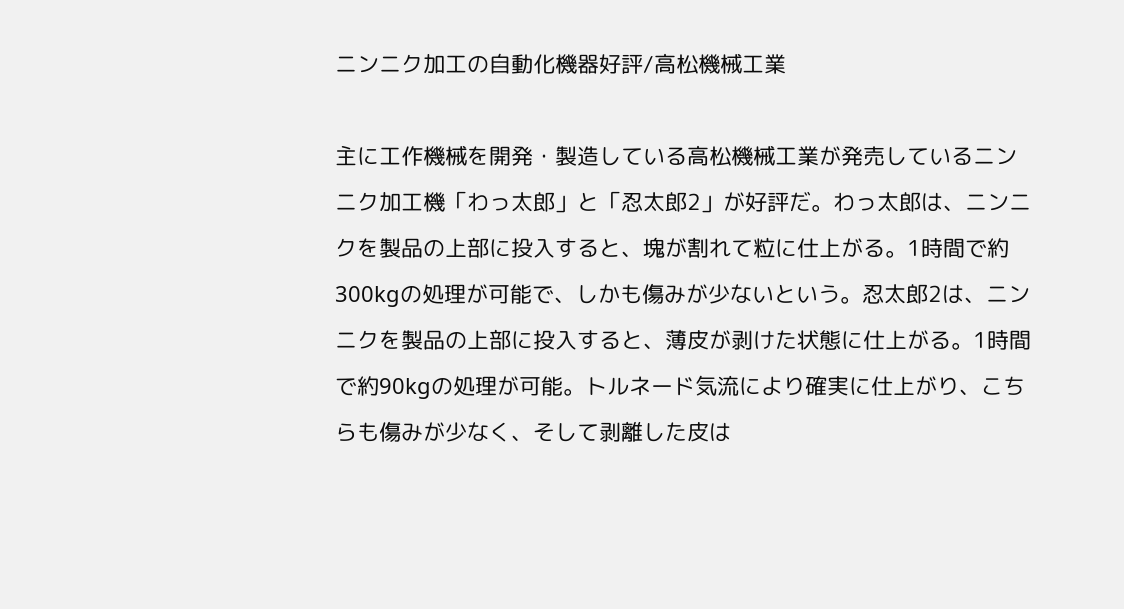ニンニク加工の自動化機器好評/高松機械工業

主に工作機械を開発・製造している高松機械工業が発売しているニンニク加工機「わっ太郎」と「忍太郎2」が好評だ。わっ太郎は、ニンニクを製品の上部に投入すると、塊が割れて粒に仕上がる。1時間で約300kgの処理が可能で、しかも傷みが少ないという。忍太郎2は、ニンニクを製品の上部に投入すると、薄皮が剥けた状態に仕上がる。1時間で約90kgの処理が可能。トルネード気流により確実に仕上がり、こちらも傷みが少なく、そして剥離した皮は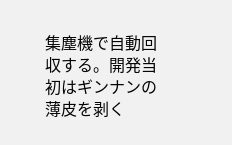集塵機で自動回収する。開発当初はギンナンの薄皮を剥く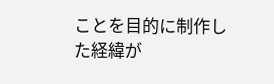ことを目的に制作した経緯が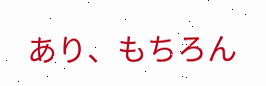あり、もちろん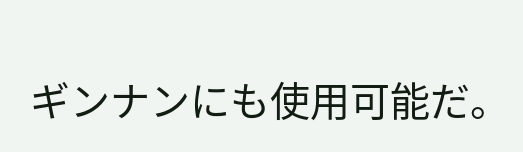ギンナンにも使用可能だ。